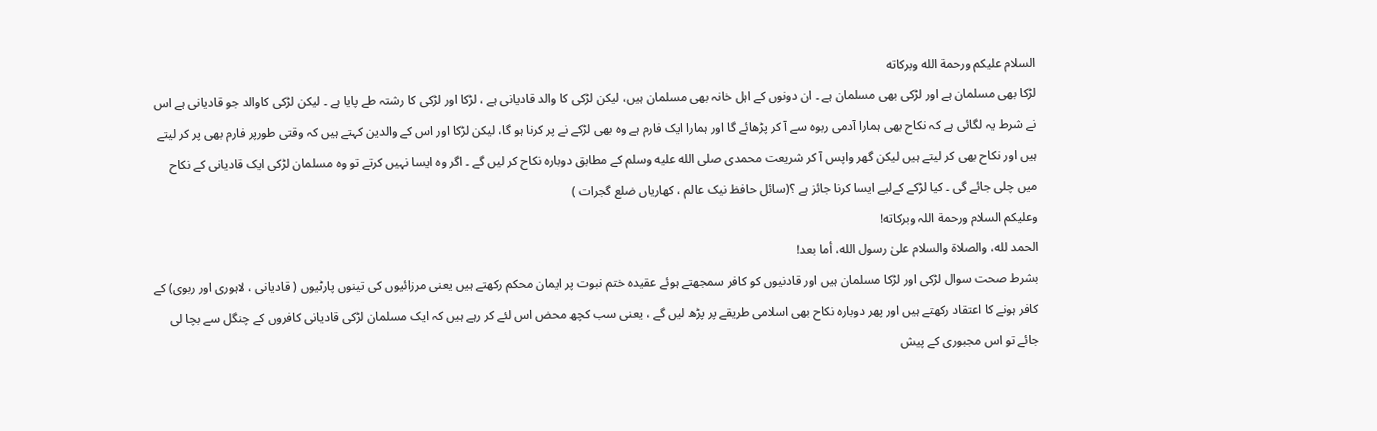السلام عليكم ورحمة الله وبركاته
لڑکا بھی مسلمان ہے اور لڑکی بھی مسلمان ہے ۔ ان دونوں کے اہل خانہ بھی مسلمان ہیں، لیکن لڑکی کا والد قادیانی ہے ، لڑکا اور لڑکی کا رشتہ طے پایا ہے ۔ لیکن لڑکی کاوالد جو قادیانی ہے اس نے شرط یہ لگائی ہے کہ نکاح بھی ہمارا آدمی ربوہ سے آ کر پڑھائے گا اور ہمارا ایک فارم ہے وہ بھی لڑکے نے پر کرنا ہو گا، لیکن لڑکا اور اس کے والدین کہتے ہیں کہ وقتی طورپر فارم بھی پر کر لیتے ہیں اور نکاح بھی کر لیتے ہیں لیکن گھر واپس آ کر شریعت محمدی صلى الله عليه وسلم کے مطابق دوبارہ نکاح کر لیں گے ۔ اگر وہ ایسا نہیں کرتے تو وہ مسلمان لڑکی ایک قادیانی کے نکاح میں چلی جائے گی ۔ کیا لڑکے کےلیے ایسا کرنا جائز ہے ؟(سائل حافظ نیک عالم ، کھاریاں ضلع گجرات )
وعلیکم السلام ورحمة اللہ وبرکاته!
الحمد لله، والصلاة والسلام علىٰ رسول الله، أما بعد!
بشرط صحت سوال لڑکی اور لڑکا مسلمان ہیں اور قادنیوں کو کافر سمجھتے ہوئے عقیدہ ختم نبوت پر ایمان محکم رکھتے ہیں یعنی مرزائیوں کی تینوں پارٹیوں ( قادیانی ، لاہوری اور ربوی) کے کافر ہونے کا اعتقاد رکھتے ہیں اور پھر دوبارہ نکاح بھی اسلامی طریقے پر پڑھ لیں گے ، یعنی سب کچھ محض اس لئے کر رہے ہیں کہ ایک مسلمان لڑکی قادیانی کافروں کے چنگل سے بچا لی جائے تو اس مجبوری کے پیش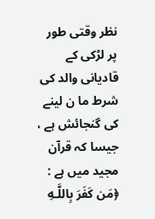نظر وقتی طور پر لڑکی کے قادیانی والد کی شرط ما ن لینے کی گنجائش ہے ، جیسا کہ قرآن مجید میں ہے :
﴿مَن كَفَرَ بِاللَّـهِ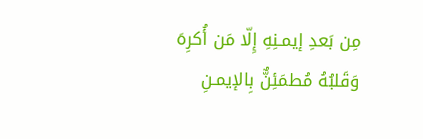مِن بَعدِ إيمـنِهِ إِلّا مَن أُكرِهَ وَقَلبُهُ مُطمَئِنٌّ بِالإيمـنِ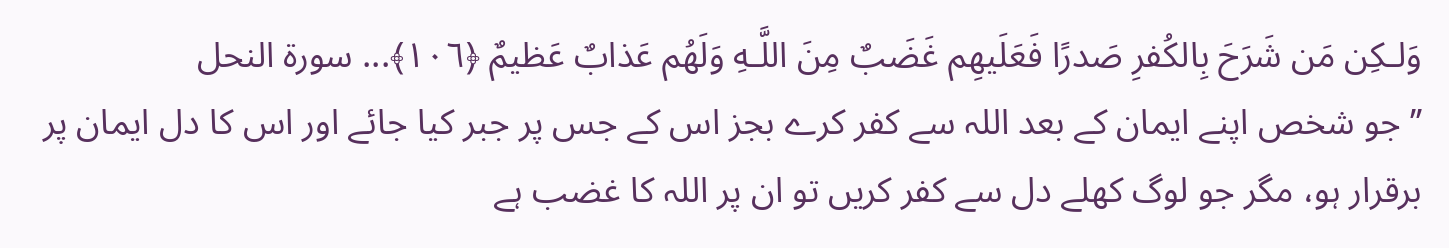وَلـكِن مَن شَرَحَ بِالكُفرِ صَدرًا فَعَلَيهِم غَضَبٌ مِنَ اللَّـهِ وَلَهُم عَذابٌ عَظيمٌ ﴿١٠٦﴾... سورة النحل
’’ جو شخص اپنے ایمان کے بعد اللہ سے کفر کرے بجز اس کے جس پر جبر کیا جائے اور اس کا دل ایمان پر برقرار ہو، مگر جو لوگ کھلے دل سے کفر کریں تو ان پر اللہ کا غضب ہے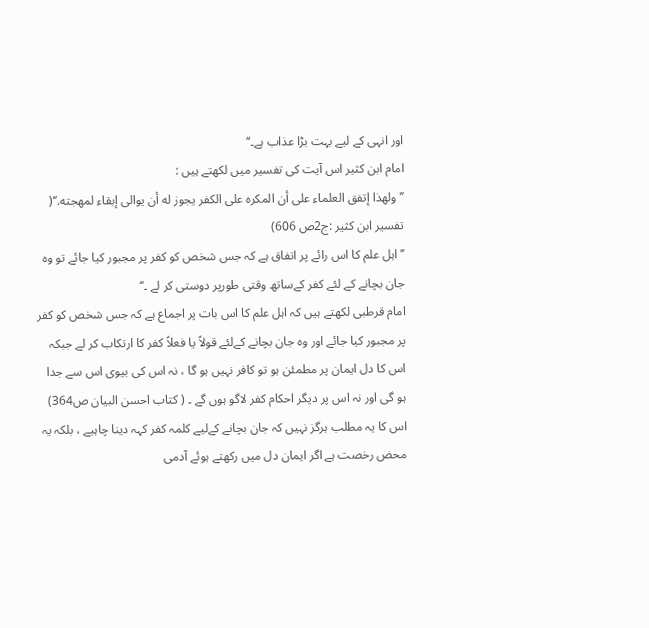اور انہی کے لیے بہت بڑا عذاب ہے۔‘‘
امام ابن کثیر اس آیت کی تفسیر میں لکھتے ہیں :
’’ولهذا إتفق العلماء على أن المكره على الكفر يجوز له أن يوالى إبقاء لمهجته.‘‘( تفسير ابن كثير :ج2ص 606)
’’اہل علم کا اس رائے پر اتفاق ہے کہ جس شخص کو کفر پر مجبور کیا جائے تو وہ جان بچانے کے لئے کفر کےساتھ وقتی طورپر دوستی کر لے ۔‘‘
امام قرطبی لکھتے ہیں کہ اہل علم کا اس بات پر اجماع ہے کہ جس شخص کو کفر پر مجبور کیا جائے اور وہ جان بچانے کےلئے قولاً یا فعلاً کفر کا ارتکاب کر لے جبکہ اس کا دل ایمان پر مطمئن ہو تو کافر نہیں ہو گا ، نہ اس کی بیوی اس سے جدا ہو گی اور نہ اس پر دیگر احکام کفر لاگو ہوں گے ۔ ( کتاب احسن البیان ص364)
اس کا یہ مطلب ہرگز نہیں کہ جان بچانے کےلیے کلمہ کفر کہہ دینا چاہیے ، بلکہ یہ محض رخصت ہے اگر ایمان دل میں رکھتے ہوئے آدمی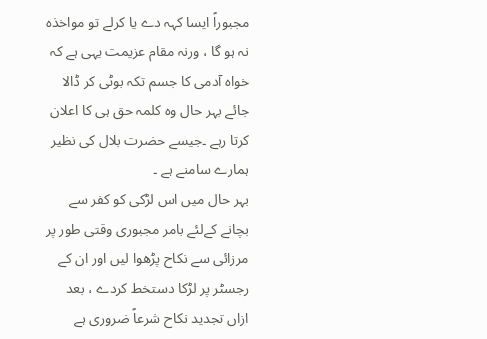مجبوراً ایسا کہہ دے یا کرلے تو مواخذہ نہ ہو گا ، ورنہ مقام عزیمت یہی ہے کہ خواہ آدمی کا جسم تکہ بوٹی کر ڈالا جائے بہر حال وہ کلمہ حق ہی کا اعلان کرتا رہے ۔جیسے حضرت بلال کی نظیر ہمارے سامنے ہے ۔
بہر حال میں اس لڑکی کو کفر سے بچانے کےلئے بامر مجبوری وقتی طور پر مرزائی سے نکاح پڑھوا لیں اور ان کے رجسٹر پر لڑکا دستخط کردے ، بعد ازاں تجدید نکاح شرعاً ضروری ہے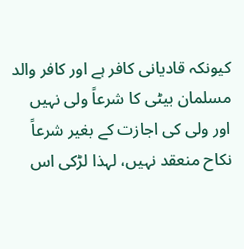کیونکہ قادیانی کافر ہے اور کافر والد مسلمان بیٹی کا شرعاً ولی نہیں اور ولی کی اجازت کے بغیر شرعاً نکاح منعقد نہیں، لہذا لڑکی اس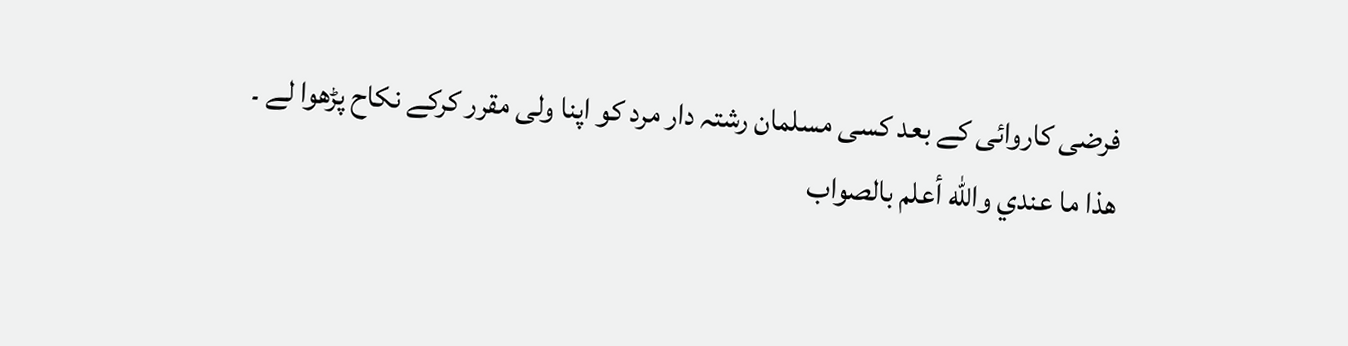فرضی کاروائی کے بعد کسی مسلمان رشتہ دار مرد کو اپنا ولی مقرر کرکے نکاح پڑھوا لے ۔
ھذا ما عندي والله أعلم بالصواب